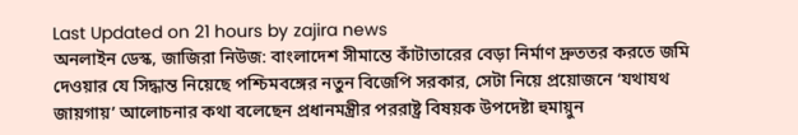Last Updated on 21 hours by zajira news
অনলাইন ডেস্ক, জাজিরা নিউজ: বাংলাদেশ সীমান্তে কাঁটাতারের বেড়া নির্মাণ দ্রুততর করতে জমি দেওয়ার যে সিদ্ধান্ত নিয়েছে পশ্চিমবঙ্গের নতুন বিজেপি সরকার, সেটা নিয়ে প্রয়োজনে ‘যথাযথ জায়গায়’ আলোচনার কথা বলেছেন প্রধানমন্ত্রীর পররাষ্ট্র বিষয়ক উপদেষ্টা হুমায়ুন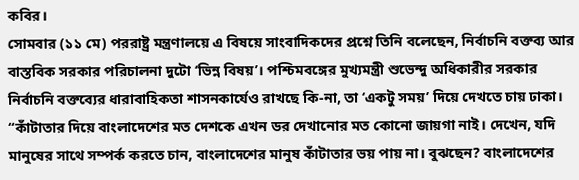কবির।
সোমবার (১১ মে) পররাষ্ট্র মন্ত্রণালয়ে এ বিষয়ে সাংবাদিকদের প্রশ্নে তিনি বলেছেন, নির্বাচনি বক্তব্য আর বাস্তবিক সরকার পরিচালনা দুটো ‘ভিন্ন বিষয়’। পশ্চিমবঙ্গের মুখ্যমন্ত্রী শুভেন্দু অধিকারীর সরকার নির্বাচনি বক্তব্যের ধারাবাহিকতা শাসনকার্যেও রাখছে কি-না, তা ‘একটু সময়’ দিয়ে দেখতে চায় ঢাকা।
“কাঁটাতার দিয়ে বাংলাদেশের মত দেশকে এখন ডর দেখানোর মত কোনো জায়গা নাই। দেখেন, যদি মানুষের সাথে সম্পর্ক করতে চান, বাংলাদেশের মানুষ কাঁটাতার ভয় পায় না। বুঝছেন? বাংলাদেশের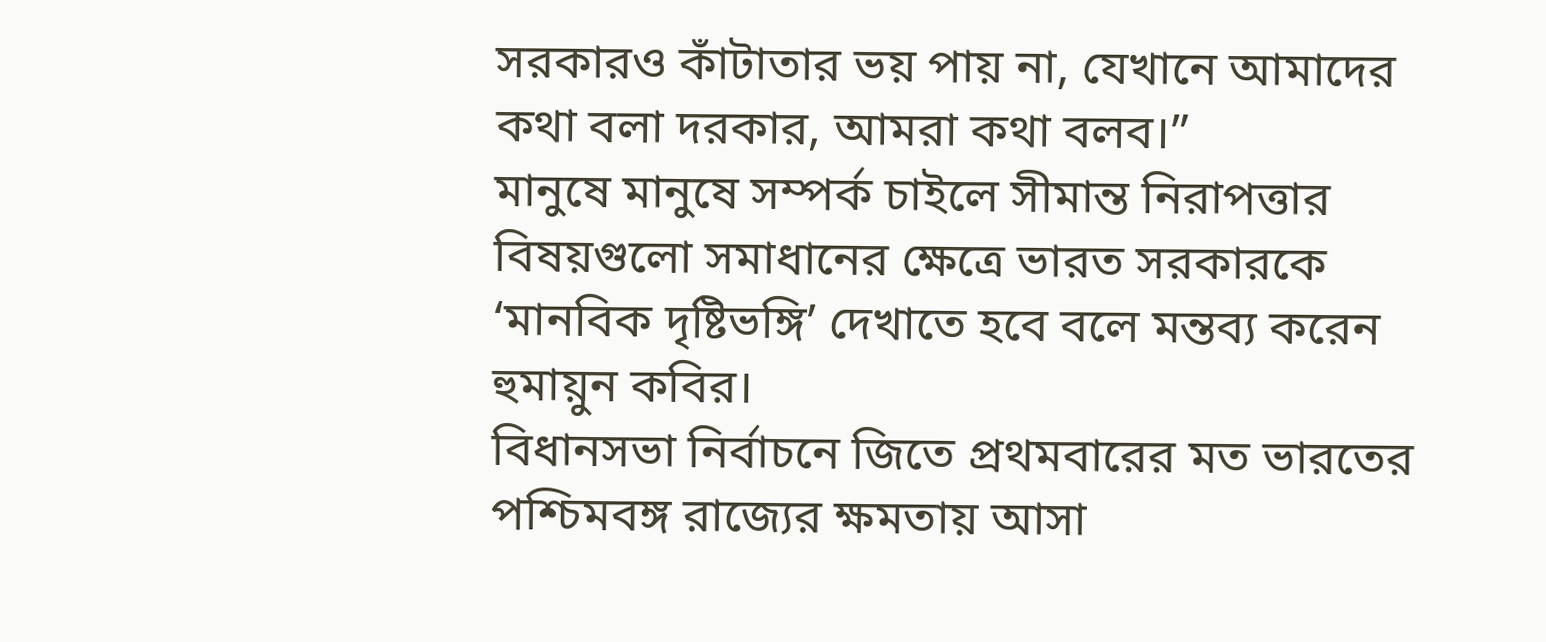সরকারও কাঁটাতার ভয় পায় না, যেখানে আমাদের কথা বলা দরকার, আমরা কথা বলব।”
মানুষে মানুষে সম্পর্ক চাইলে সীমান্ত নিরাপত্তার বিষয়গুলো সমাধানের ক্ষেত্রে ভারত সরকারকে ‘মানবিক দৃষ্টিভঙ্গি’ দেখাতে হবে বলে মন্তব্য করেন হুমায়ুন কবির।
বিধানসভা নির্বাচনে জিতে প্রথমবারের মত ভারতের পশ্চিমবঙ্গ রাজ্যের ক্ষমতায় আসা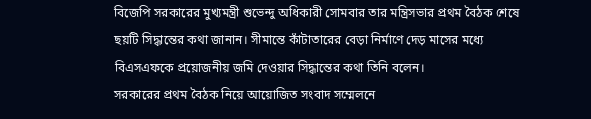বিজেপি সরকারের মুখ্যমন্ত্রী শুভেন্দু অধিকারী সোমবার তার মন্ত্রিসভার প্রথম বৈঠক শেষে ছয়টি সিদ্ধান্তের কথা জানান। সীমান্তে কাঁটাতারের বেড়া নির্মাণে দেড় মাসের মধ্যে বিএসএফকে প্রয়োজনীয় জমি দেওয়ার সিদ্ধান্তের কথা তিনি বলেন।
সরকারের প্রথম বৈঠক নিয়ে আয়োজিত সংবাদ সম্মেলনে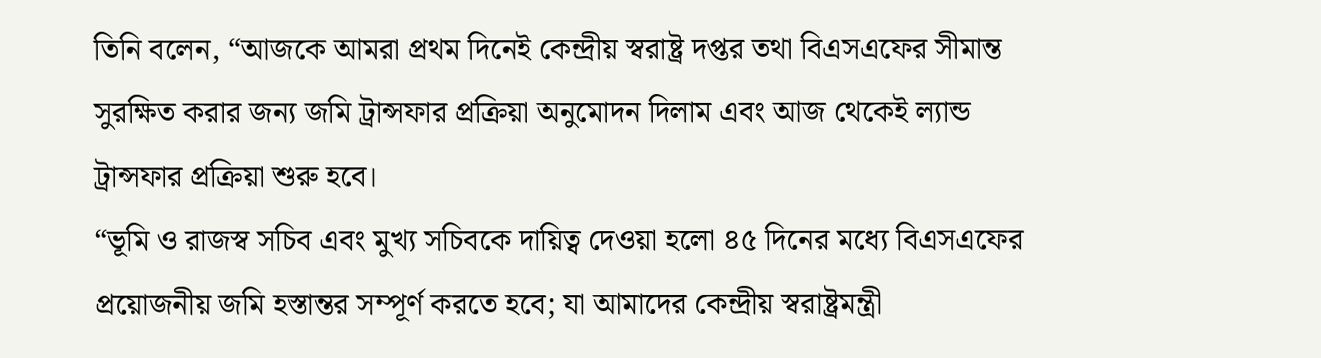তিনি বলেন, “আজকে আমরা প্রথম দিনেই কেন্দ্রীয় স্বরাষ্ট্র দপ্তর তথা বিএসএফের সীমান্ত সুরক্ষিত করার জন্য জমি ট্রান্সফার প্রক্রিয়া অনুমোদন দিলাম এবং আজ থেকেই ল্যান্ড ট্রান্সফার প্রক্রিয়া শুরু হবে।
“ভূমি ও রাজস্ব সচিব এবং মুখ্য সচিবকে দায়িত্ব দেওয়া হলো ৪৫ দিনের মধ্যে বিএসএফের প্রয়োজনীয় জমি হস্তান্তর সম্পূর্ণ করতে হবে; যা আমাদের কেন্দ্রীয় স্বরাষ্ট্রমন্ত্রী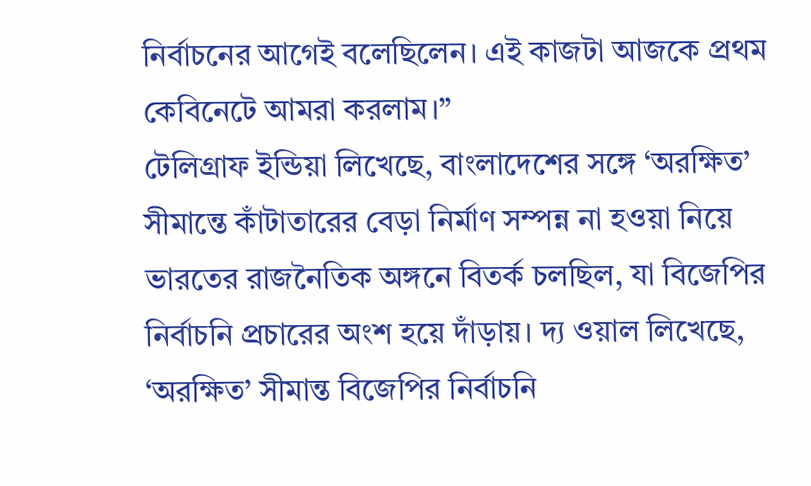নির্বাচনের আগেই বলেছিলেন। এই কাজটা আজকে প্রথম কেবিনেটে আমরা করলাম।”
টেলিগ্রাফ ইন্ডিয়া লিখেছে, বাংলাদেশের সঙ্গে ‘অরক্ষিত’ সীমান্তে কাঁটাতারের বেড়া নির্মাণ সম্পন্ন না হওয়া নিয়ে ভারতের রাজনৈতিক অঙ্গনে বিতর্ক চলছিল, যা বিজেপির নির্বাচনি প্রচারের অংশ হয়ে দাঁড়ায়। দ্য ওয়াল লিখেছে, ‘অরক্ষিত’ সীমান্ত বিজেপির নির্বাচনি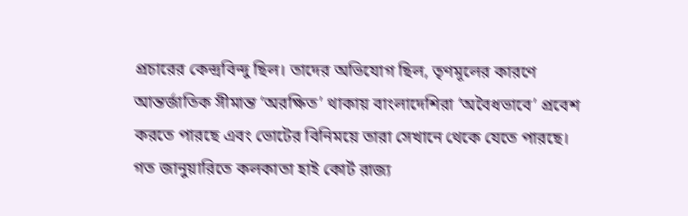প্রচারের কেন্দ্রবিন্দু ছিল। তাদের অভিযোগ ছিল, তৃণমূলের কারণে আন্তর্জাতিক সীমান্ত ‘অরক্ষিত’ থাকায় বাংলাদেশিরা ‘অবৈধভাবে’ প্রবেশ করতে পারছে এবং ভোটের বিনিময়ে তারা সেখানে থেকে যেতে পারছে।
গত জানুয়ারিতে কলকাতা হাই কোর্ট রাজ্য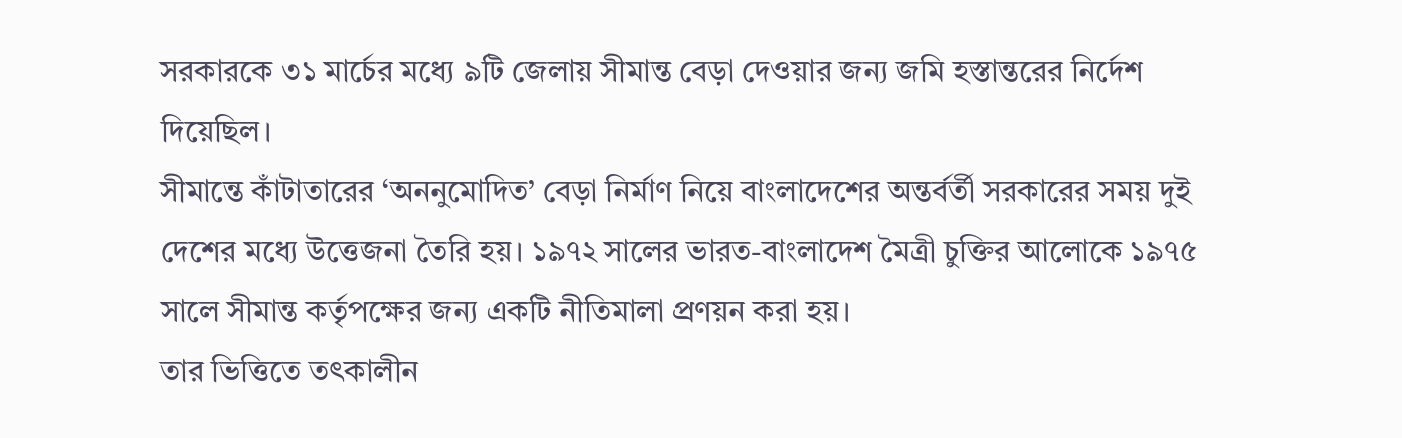সরকারকে ৩১ মার্চের মধ্যে ৯টি জেলায় সীমান্ত বেড়া দেওয়ার জন্য জমি হস্তান্তরের নির্দেশ দিয়েছিল।
সীমান্তে কাঁটাতারের ‘অননুমোদিত’ বেড়া নির্মাণ নিয়ে বাংলাদেশের অন্তর্বর্তী সরকারের সময় দুই দেশের মধ্যে উত্তেজনা তৈরি হয়। ১৯৭২ সালের ভারত-বাংলাদেশ মৈত্রী চুক্তির আলোকে ১৯৭৫ সালে সীমান্ত কর্তৃপক্ষের জন্য একটি নীতিমালা প্রণয়ন করা হয়।
তার ভিত্তিতে তৎকালীন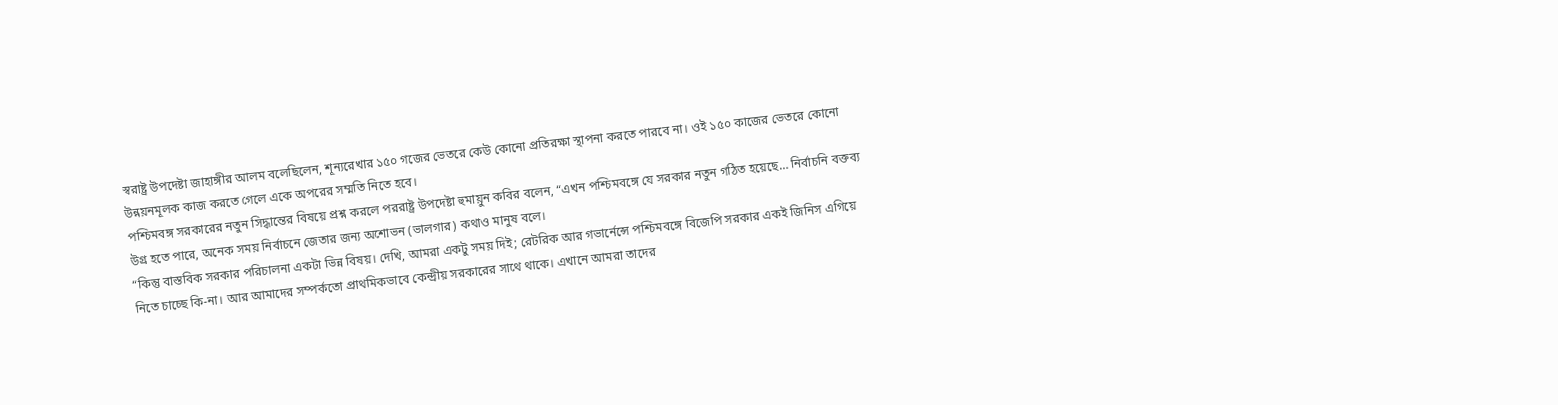স্বরাষ্ট্র উপদেষ্টা জাহাঙ্গীর আলম বলেছিলেন, শূন্যরেখার ১৫০ গজের ভেতরে কেউ কোনো প্রতিরক্ষা স্থাপনা করতে পারবে না। ওই ১৫০ কাজের ভেতরে কোনো উন্নয়নমূলক কাজ করতে গেলে একে অপরের সম্মতি নিতে হবে।
পশ্চিমবঙ্গ সরকারের নতুন সিদ্ধান্তের বিষয়ে প্রশ্ন করলে পররাষ্ট্র উপদেষ্টা হুমায়ুন কবির বলেন, “এখন পশ্চিমবঙ্গে যে সরকার নতুন গঠিত হয়েছে… নির্বাচনি বক্তব্য উগ্র হতে পারে, অনেক সময় নির্বাচনে জেতার জন্য অশোভন (ভালগার) কথাও মানুষ বলে।
“কিন্তু বাস্তবিক সরকার পরিচালনা একটা ভিন্ন বিষয়। দেখি, আমরা একটু সময় দিই; রেটরিক আর গভার্নেন্সে পশ্চিমবঙ্গে বিজেপি সরকার একই জিনিস এগিয়ে নিতে চাচ্ছে কি-না। আর আমাদের সম্পর্কতো প্রাথমিকভাবে কেন্দ্রীয় সরকারের সাথে থাকে। এখানে আমরা তাদের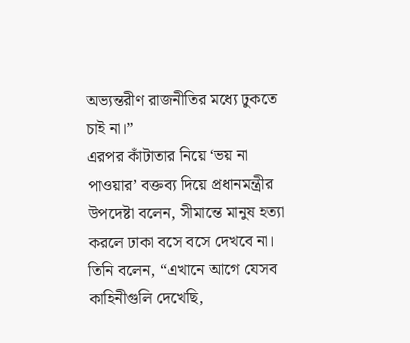অভ্যন্তরীণ রাজনীতির মধ্যে ঢুকতে চাই না।”
এরপর কাঁটাতার নিয়ে ‘ভয় না পাওয়ার’ বক্তব্য দিয়ে প্রধানমন্ত্রীর উপদেষ্টা বলেন, সীমান্তে মানুষ হত্যা করলে ঢাকা বসে বসে দেখবে না।
তিনি বলেন, “এখানে আগে যেসব কাহিনীগুলি দেখেছি,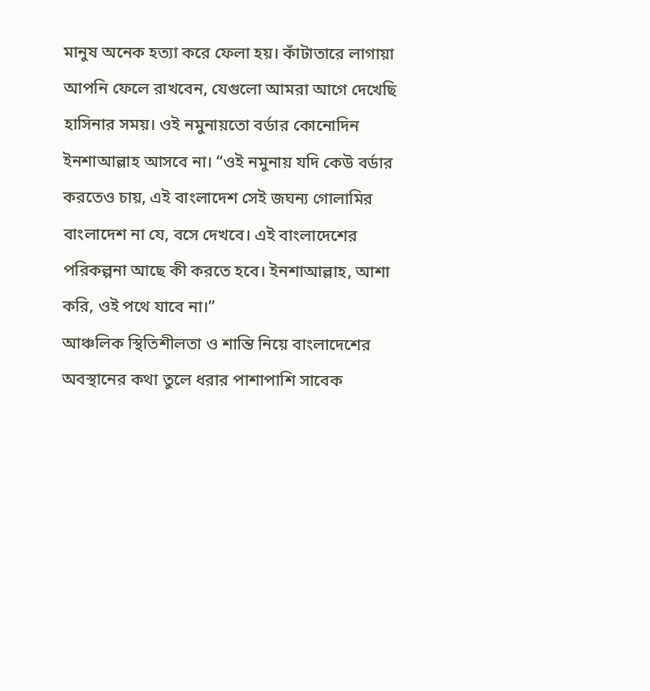মানুষ অনেক হত্যা করে ফেলা হয়। কাঁটাতারে লাগায়া আপনি ফেলে রাখবেন, যেগুলো আমরা আগে দেখেছি হাসিনার সময়। ওই নমুনায়তো বর্ডার কোনোদিন ইনশাআল্লাহ আসবে না। “ওই নমুনায় যদি কেউ বর্ডার করতেও চায়, এই বাংলাদেশ সেই জঘন্য গোলামির বাংলাদেশ না যে, বসে দেখবে। এই বাংলাদেশের পরিকল্পনা আছে কী করতে হবে। ইনশাআল্লাহ, আশা করি, ওই পথে যাবে না।”
আঞ্চলিক স্থিতিশীলতা ও শান্তি নিয়ে বাংলাদেশের অবস্থানের কথা তুলে ধরার পাশাপাশি সাবেক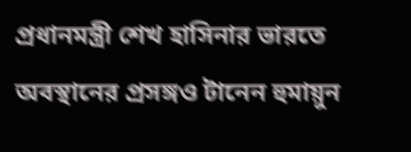প্রধানমন্ত্রী শেখ হাসিনার ভারতে অবস্থানের প্রসঙ্গও টানেন হুমায়ুন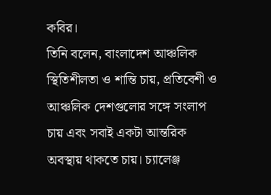কবির।
তিনি বলেন, বাংলাদেশ আঞ্চলিক স্থিতিশীলতা ও শান্তি চায়, প্রতিবেশী ও আঞ্চলিক দেশগুলোর সঙ্গে সংলাপ চায় এবং সবাই একটা আন্তরিক অবস্থায় থাকতে চায়। চ্যালেঞ্জ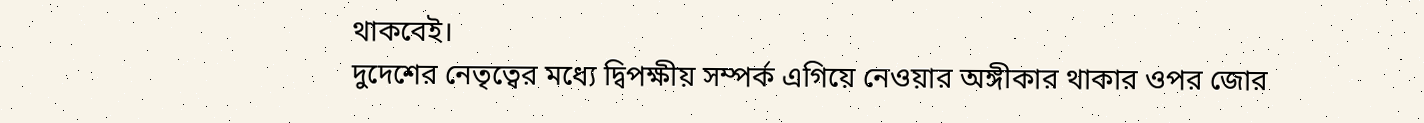থাকবেই।
দুদেশের নেতৃত্বের মধ্যে দ্বিপক্ষীয় সম্পর্ক এগিয়ে নেওয়ার অঙ্গীকার থাকার ওপর জোর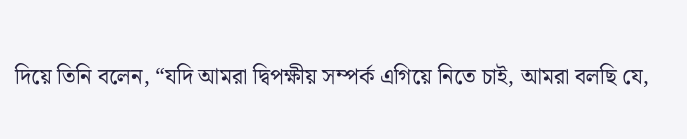দিয়ে তিনি বলেন, “যদি আমরা দ্বিপক্ষীয় সম্পর্ক এগিয়ে নিতে চাই, আমরা বলছি যে,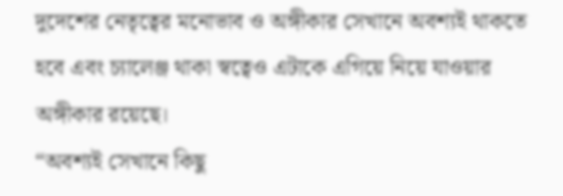দুদেশের নেতৃত্বের মনোভাব ও অঙ্গীকার সেখানে অবশ্যই থাকতে হবে এবং চ্যালেঞ্জ থাকা স্বত্বেও এটাকে এগিয়ে নিয়ে যাওয়ার অঙ্গীকার রয়েছে।
“অবশ্যই সেখানে কিছু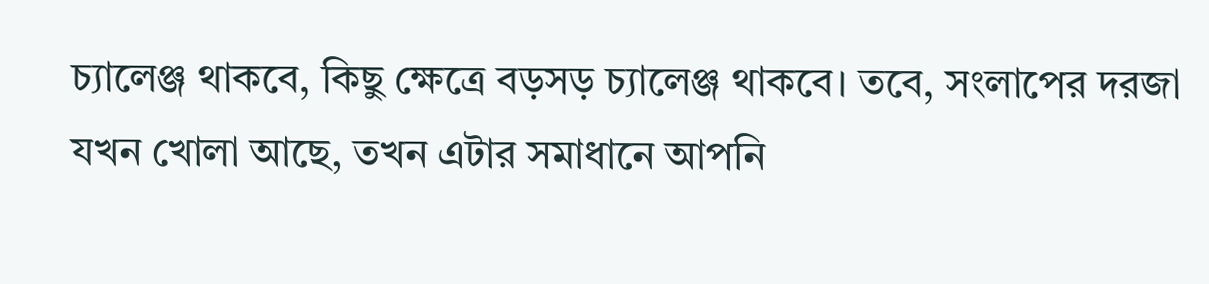চ্যালেঞ্জ থাকবে, কিছু ক্ষেত্রে বড়সড় চ্যালেঞ্জ থাকবে। তবে, সংলাপের দরজা যখন খোলা আছে, তখন এটার সমাধানে আপনি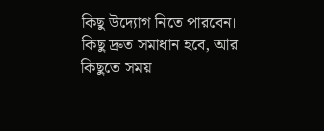কিছু উদ্যোগ নিতে পারবেন। কিছু দ্রুত সমাধান হবে, আর কিছুতে সময়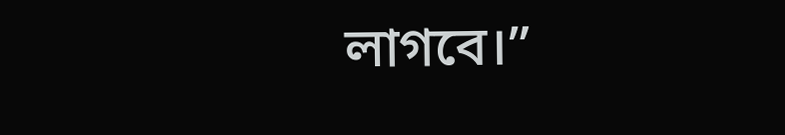লাগবে।”